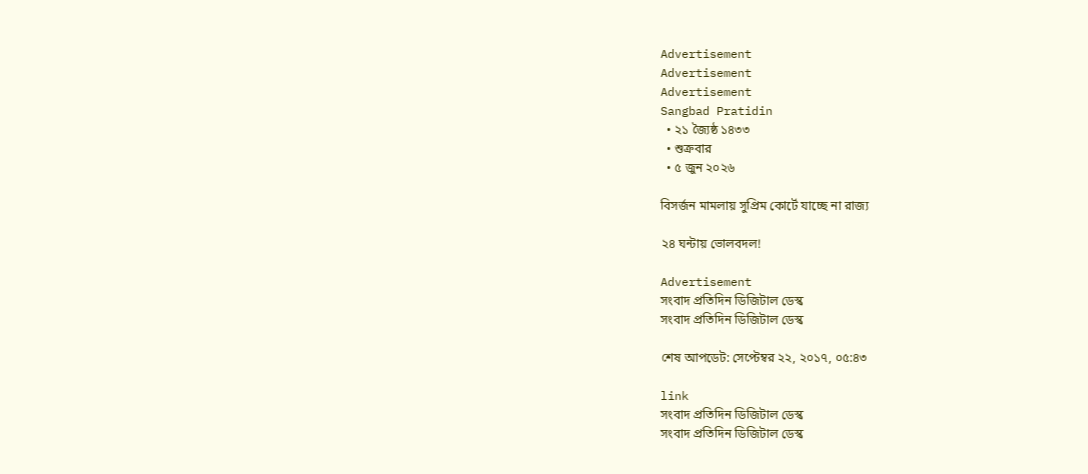Advertisement
Advertisement
Advertisement
Sangbad Pratidin
  • ২১ জ্যৈষ্ঠ ১৪৩৩
  • শুক্রবার
  • ৫ জুন ২০২৬

বিসর্জন মামলায় সুপ্রিম কোর্টে যাচ্ছে না রাজ্য

২৪ ঘন্টায় ভোলবদল!

Advertisement
সংবাদ প্রতিদিন ডিজিটাল ডেস্ক
সংবাদ প্রতিদিন ডিজিটাল ডেস্ক

শেষ আপডেট: সেপ্টেম্বর ২২, ২০১৭, ০৫:৪৩

link
সংবাদ প্রতিদিন ডিজিটাল ডেস্ক
সংবাদ প্রতিদিন ডিজিটাল ডেস্ক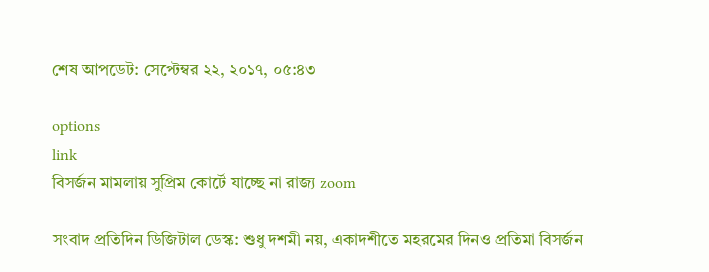শেষ আপডেট: সেপ্টেম্বর ২২, ২০১৭, ০৫:৪৩

options
link
বিসর্জন মামলায় সুপ্রিম কোর্টে যাচ্ছে না রাজ্য zoom

সংবাদ প্রতিদিন ডিজিটাল ডেস্ক: শুধু দশমী নয়, একাদশীতে মহরমের দিনও প্রতিমা বিসর্জন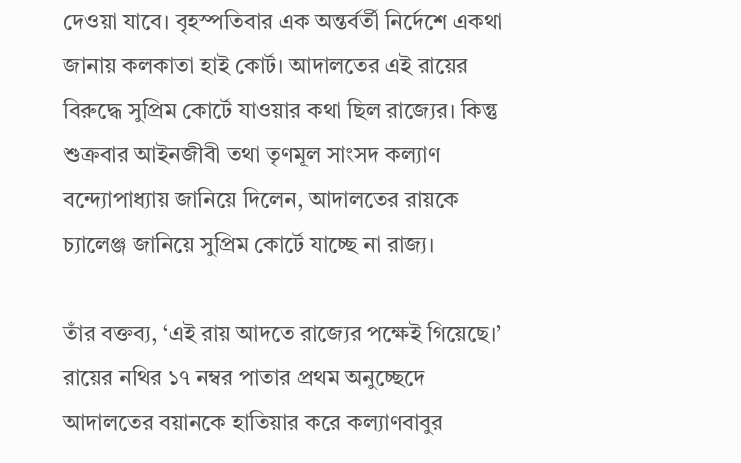দেওয়া যাবে। বৃহস্পতিবার এক অন্তর্বর্তী নির্দেশে একথা জানায় কলকাতা হাই কোর্ট। আদালতের এই রায়ের বিরুদ্ধে সুপ্রিম কোর্টে যাওয়ার কথা ছিল রাজ্যের। কিন্তু শুক্রবার আইনজীবী তথা তৃণমূল সাংসদ কল্যাণ বন্দ্যোপাধ্যায় জানিয়ে দিলেন, আদালতের রায়কে চ্যালেঞ্জ জানিয়ে সুপ্রিম কোর্টে যাচ্ছে না রাজ্য।

তাঁর বক্তব্য, ‘এই রায় আদতে রাজ্যের পক্ষেই গিয়েছে।’ রায়ের নথির ১৭ নম্বর পাতার প্রথম অনুচ্ছেদে আদালতের বয়ানকে হাতিয়ার করে কল্যাণবাবুর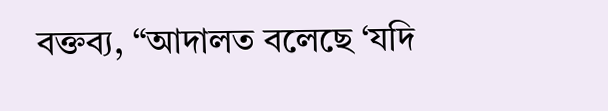বক্তব্য, “আদালত বলেছে ‘যদি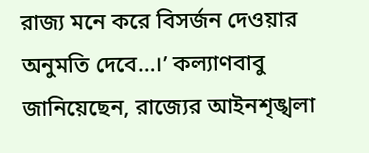রাজ্য মনে করে বিসর্জন দেওয়ার অনুমতি দেবে…।’ কল্যাণবাবু জানিয়েছেন, রাজ্যের আইনশৃঙ্খলা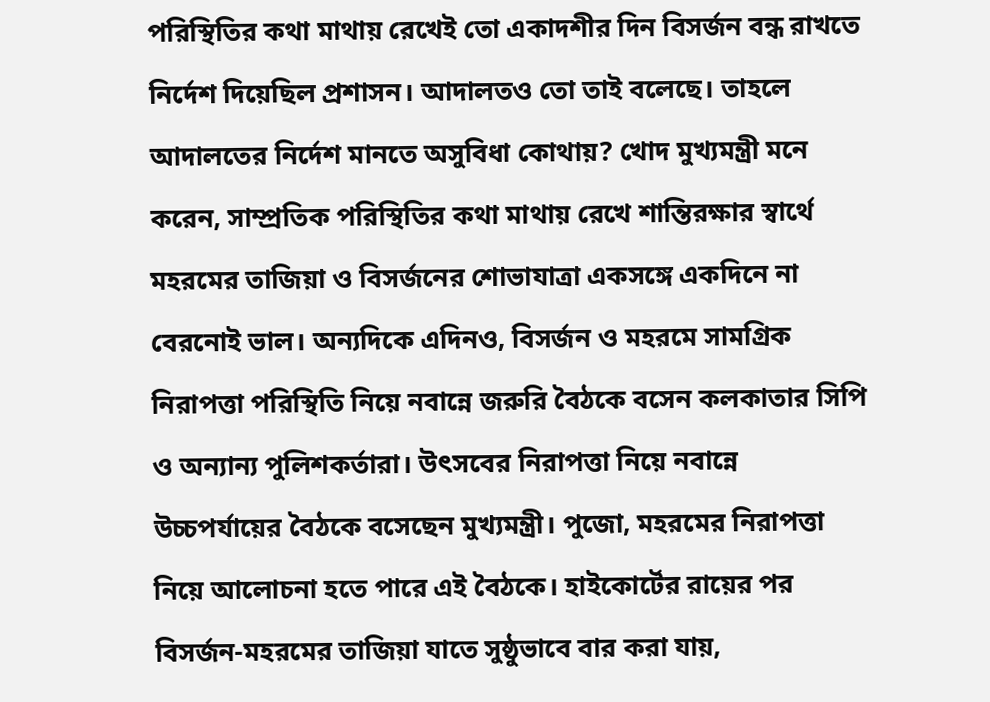পরিস্থিতির কথা মাথায় রেখেই তো একাদশীর দিন বিসর্জন বন্ধ রাখতে নির্দেশ দিয়েছিল প্রশাসন। আদালতও তো তাই বলেছে। তাহলে আদালতের নির্দেশ মানতে অসুবিধা কোথায়? খোদ মুখ্যমন্ত্রী মনে করেন, সাম্প্রতিক পরিস্থিতির কথা মাথায় রেখে শান্তিরক্ষার স্বার্থে মহরমের তাজিয়া ও বিসর্জনের শোভাযাত্রা একসঙ্গে একদিনে না বেরনোই ভাল। অন্যদিকে এদিনও, বিসর্জন ও মহরমে সামগ্রিক নিরাপত্তা পরিস্থিতি নিয়ে নবান্নে জরুরি বৈঠকে বসেন কলকাতার সিপি ও অন্যান্য পুলিশকর্তারা। উ‍ৎসবের নিরাপত্তা নিয়ে নবান্নে উচ্চপর্যায়ের বৈঠকে বসেছেন মুখ্যমন্ত্রী। পুজো, মহরমের নিরাপত্তা নিয়ে আলোচনা হতে পারে এই বৈঠকে। হাইকোর্টের রায়ের পর বিসর্জন-মহরমের তাজিয়া যাতে সুষ্ঠুভাবে বার করা যায়,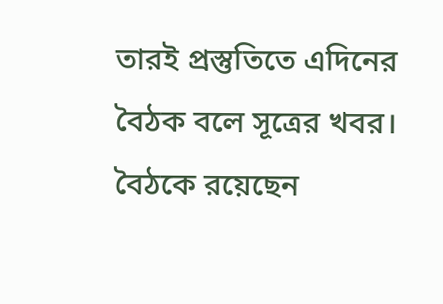তারই প্রস্তুতিতে এদিনের বৈঠক বলে সূত্রের খবর। বৈঠকে রয়েছেন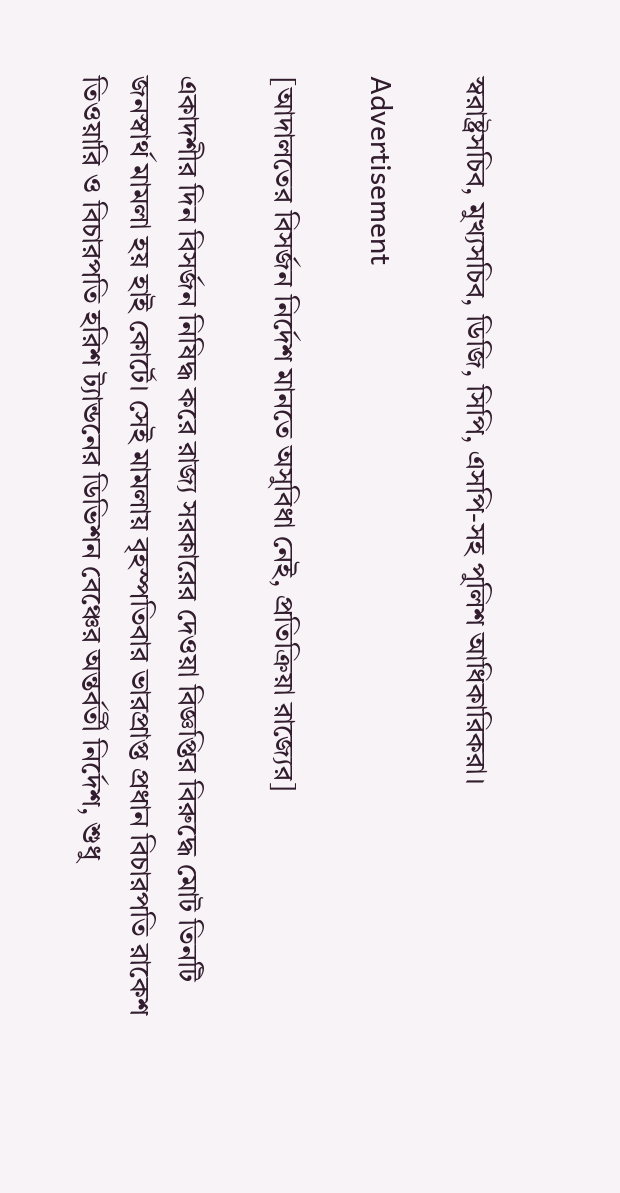স্বরাষ্ট্রসচিব, মুখ্যসচিব, ডিজি, সিপি, এসপি-সহ পুলিশ আধিকারিকরা।

Advertisement

[আদালতের বিসর্জন নির্দেশ মানতে অসুবিধা নেই, প্রতিক্রিয়া রাজ্যের]

একাদশীর দিন বিসর্জন নিষিদ্ধ করে রাজ্য সরকারের দেওয়া বিজ্ঞপ্তির বিরুদ্ধে মোট তিনটি জনস্বার্থ মামলা হয় হাই কোর্টে। সেই মামলায় বৃহস্পতিবার ভারপ্রাপ্ত প্রধান বিচারপতি রাকেশ তিওয়ারি ও বিচারপতি হরিশ ট্যান্ডনের ডিভিশন বেঞ্চের অন্তর্বর্তী নির্দেশ, শুধু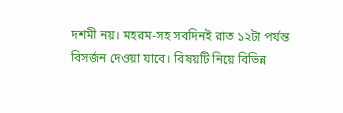দশমী নয়। মহরম-সহ সবদিনই রাত ১২টা পর্যন্ত বিসর্জন দেওয়া যাবে। বিষয়টি নিয়ে বিভিন্ন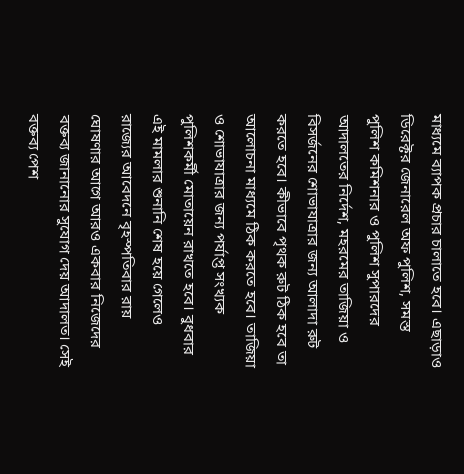মাধ্যমে ব্যাপক প্রচার চালাতে হবে। এছাড়াও ডিরেক্টর জেনারেল অফ পুলিশ, সমস্ত পুলিশ কমিশনার ও পুলিশ সুপারদের আদালতের নির্দেশ, মহরমের তাজিয়া ও বিসর্জনের শোভাযাত্রার জন্য আলাদা রুট করতে হবে। কীভাবে পৃথক রুট ঠিক হবে তা আলোচনা মাধ্যমে ঠিক করতে হবে। তাজিয়া ও শোভাযাত্রার জন্য পর্যাপ্ত সংখ্যক পুলিশকর্মী মোতায়েন রাখতে হবে। বুধবার এই মামলার শুনানি শেষ হয়ে গেলেও রাজ্যের আবেদনে বৃহস্পতিবার রায় ঘোষণার আগে আরও একবার নিজেদের বক্তব্য জানানোর সুযোগ দেয় আদালত। সেই বক্তব্য পেশ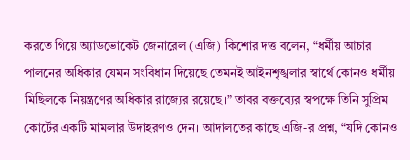করতে গিয়ে অ্যাডভোকেট জেনারেল (এজি) কিশোর দত্ত বলেন, “ধর্মীয় আচার পালনের অধিকার যেমন সংবিধান দিয়েছে তেমনই আইনশৃঙ্খলার স্বার্থে কোনও ধর্মীয় মিছিলকে নিয়ন্ত্রণের অধিকার রাজ্যের রয়েছে।” তাবর বক্তব্যের স্বপক্ষে তিনি সুপ্রিম কোর্টের একটি মামলার উদাহরণও দেন। আদালতের কাছে এজি-র প্রশ্ন, “যদি কোনও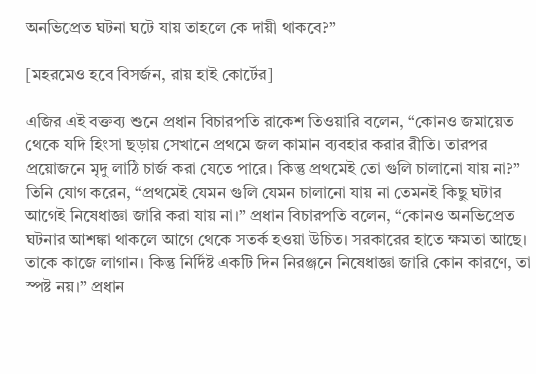অনভিপ্রেত ঘটনা ঘটে যায় তাহলে কে দায়ী থাকবে?”

[মহরমেও হবে বিসর্জন, রায় হাই কোর্টের]

এজির এই বক্তব্য শুনে প্রধান বিচারপতি রাকেশ তিওয়ারি বলেন, “কোনও জমায়েত থেকে যদি হিংসা ছড়ায় সেখানে প্রথমে জল কামান ব্যবহার করার রীতি। তারপর প্রয়োজনে মৃদু লাঠি চার্জ করা যেতে পারে। কিন্তু প্রথমেই তো গুলি চালানো যায় না?” তিনি যোগ করেন, “প্রথমেই যেমন গুলি যেমন চালানো যায় না তেমনই কিছু ঘটার আগেই নিষেধাজ্ঞা জারি করা যায় না।” প্রধান বিচারপতি বলেন, “কোনও অনভিপ্রেত ঘটনার আশঙ্কা থাকলে আগে থেকে সতর্ক হওয়া উচিত। সরকারের হাতে ক্ষমতা আছে। তাকে কাজে লাগান। কিন্তু নির্দিষ্ট একটি দিন নিরঞ্জনে নিষেধাজ্ঞা জারি কোন কারণে, তা স্পষ্ট নয়।” প্রধান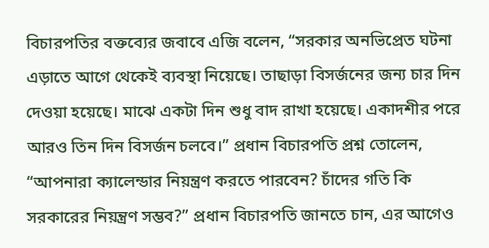বিচারপতির বক্তব্যের জবাবে এজি বলেন, “সরকার অনভিপ্রেত ঘটনা এড়াতে আগে থেকেই ব্যবস্থা নিয়েছে। তাছাড়া বিসর্জনের জন্য চার দিন দেওয়া হয়েছে। মাঝে একটা দিন শুধু বাদ রাখা হয়েছে। একাদশীর পরে আরও তিন দিন বিসর্জন চলবে।” প্রধান বিচারপতি প্রশ্ন তোলেন, “আপনারা ক্যালেন্ডার নিয়ন্ত্রণ করতে পারবেন? চাঁদের গতি কি সরকারের নিয়ন্ত্রণ সম্ভব?” প্রধান বিচারপতি জানতে চান, এর আগেও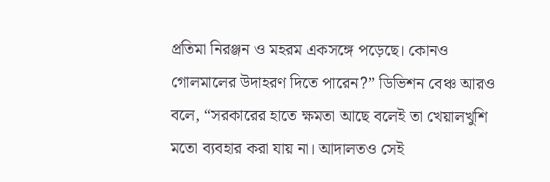প্রতিমা নিরঞ্জন ও মহরম একসঙ্গে পড়েছে। কোনও গোলমালের উদাহরণ দিতে পারেন?” ডিভিশন বেঞ্চ আরও বলে, “সরকারের হাতে ক্ষমতা আছে বলেই তা খেয়ালখুশি মতো ব্যবহার করা যায় না। আদালতও সেই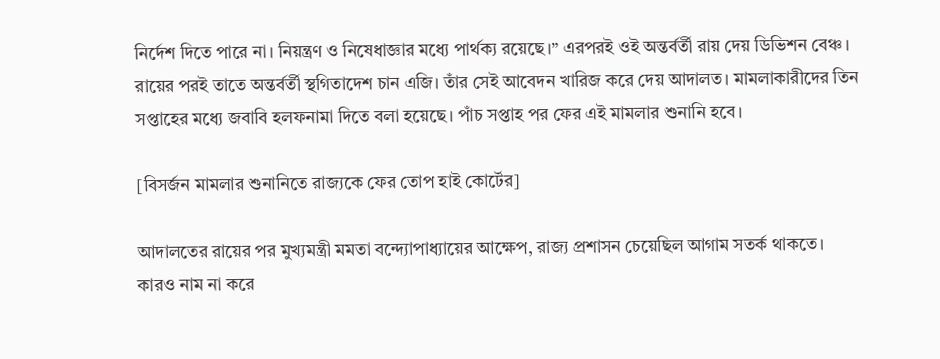নির্দেশ দিতে পারে না। নিয়ন্ত্রণ ও নিষেধাজ্ঞার মধ্যে পার্থক্য রয়েছে।” এরপরই ওই অন্তর্বর্তী রায় দেয় ডিভিশন বেঞ্চ। রায়ের পরই তাতে অন্তর্বর্তী স্থগিতাদেশ চান এজি। তাঁর সেই আবেদন খারিজ করে দেয় আদালত। মামলাকারীদের তিন সপ্তাহের মধ্যে জবাবি হলফনামা দিতে বলা হয়েছে। পাঁচ সপ্তাহ পর ফের এই মামলার শুনানি হবে।

[বিসর্জন মামলার শুনানিতে রাজ্যকে ফের তোপ হাই কোর্টের]

আদালতের রায়ের পর মুখ্যমন্ত্রী মমতা বন্দ্যোপাধ্যায়ের আক্ষেপ, রাজ্য প্রশাসন চেয়েছিল আগাম সতর্ক থাকতে। কারও নাম না করে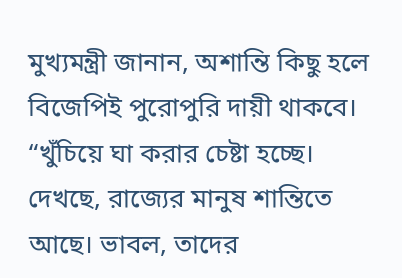মুখ্যমন্ত্রী জানান, অশান্তি কিছু হলে বিজেপিই পুরোপুরি দায়ী থাকবে। “খুঁচিয়ে ঘা করার চেষ্টা হচ্ছে। দেখছে, রাজ্যের মানুষ শান্তিতে আছে। ভাবল, তাদের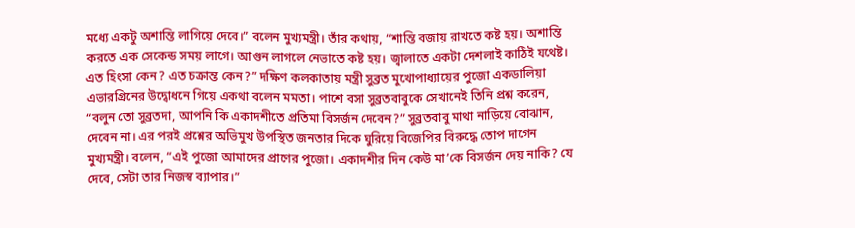মধ্যে একটু অশান্তি লাগিয়ে দেবে।” বলেন মুখ্যমন্ত্রী। তাঁর কথায়, “শান্তি বজায় রাখতে কষ্ট হয়। অশান্তি করতে এক সেকেন্ড সময় লাগে। আগুন লাগলে নেভাতে কষ্ট হয়। জ্বালাতে একটা দেশলাই কাঠিই যথেষ্ট। এত হিংসা কেন? এত চক্রান্ত কেন?” দক্ষিণ কলকাতায় মন্ত্রী সুব্রত মুখোপাধ্যায়ের পুজো একডালিয়া এভারগ্রিনের উদ্বোধনে গিয়ে একথা বলেন মমতা। পাশে বসা সুব্রতবাবুকে সেখানেই তিনি প্রশ্ন করেন, “বলুন তো সুব্রতদা, আপনি কি একাদশীতে প্রতিমা বিসর্জন দেবেন?” সুব্রতবাবু মাথা নাড়িয়ে বোঝান, দেবেন না। এর পরই প্রশ্নের অভিমুখ উপস্থিত জনতার দিকে ঘুরিয়ে বিজেপির বিরুদ্ধে তোপ দাগেন মুখ্যমন্ত্রী। বলেন, “এই পুজো আমাদের প্রাণের পুজো। একাদশীর দিন কেউ মা’কে বিসর্জন দেয় নাকি? যে দেবে, সেটা তার নিজস্ব ব্যাপার।”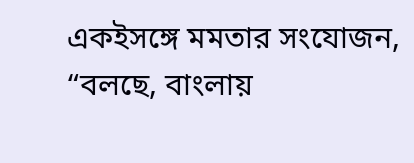একইসঙ্গে মমতার সংযোজন, “বলছে, বাংলায়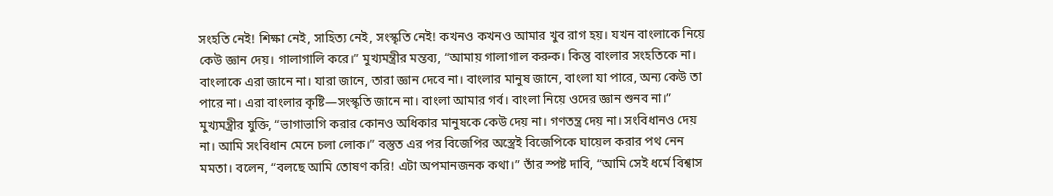সংহতি নেই! শিক্ষা নেই, সাহিত্য নেই, সংস্কৃতি নেই! কখনও কখনও আমার খুব রাগ হয়। যখন বাংলাকে নিয়ে কেউ জ্ঞান দেয়। গালাগালি করে।” মুখ্যমন্ত্রীর মন্তব্য, “আমায় গালাগাল করুক। কিন্তু বাংলার সংহতিকে না। বাংলাকে এরা জানে না। যারা জানে, তারা জ্ঞান দেবে না। বাংলার মানুষ জানে, বাংলা যা পারে, অন্য কেউ তা পারে না। এরা বাংলার কৃষ্টি—সংস্কৃতি জানে না। বাংলা আমার গর্ব। বাংলা নিয়ে ওদের জ্ঞান শুনব না।” মুখ্যমন্ত্রীর যুক্তি, “ভাগাভাগি করার কোনও অধিকার মানুষকে কেউ দেয় না। গণতন্ত্র দেয় না। সংবিধানও দেয় না। আমি সংবিধান মেনে চলা লোক।” বস্তুত এর পর বিজেপির অস্ত্রেই বিজেপিকে ঘায়েল করার পথ নেন মমতা। বলেন, “বলছে আমি তোষণ করি! এটা অপমানজনক কথা।” তাঁর স্পষ্ট দাবি, “আমি সেই ধর্মে বিশ্বাস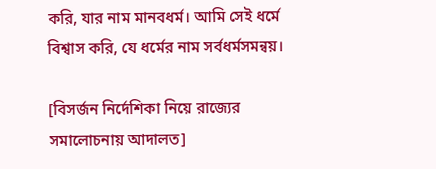করি, যার নাম মানবধর্ম। আমি সেই ধর্মে বিশ্বাস করি, যে ধর্মের নাম সর্বধর্মসমন্বয়।

[বিসর্জন নির্দেশিকা নিয়ে রাজ্যের সমালোচনায় আদালত]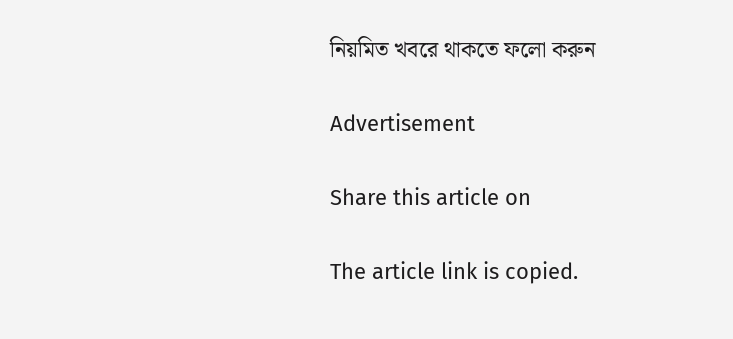নিয়মিত খবরে থাকতে ফলো করুন

Advertisement

Share this article on

The article link is copied.